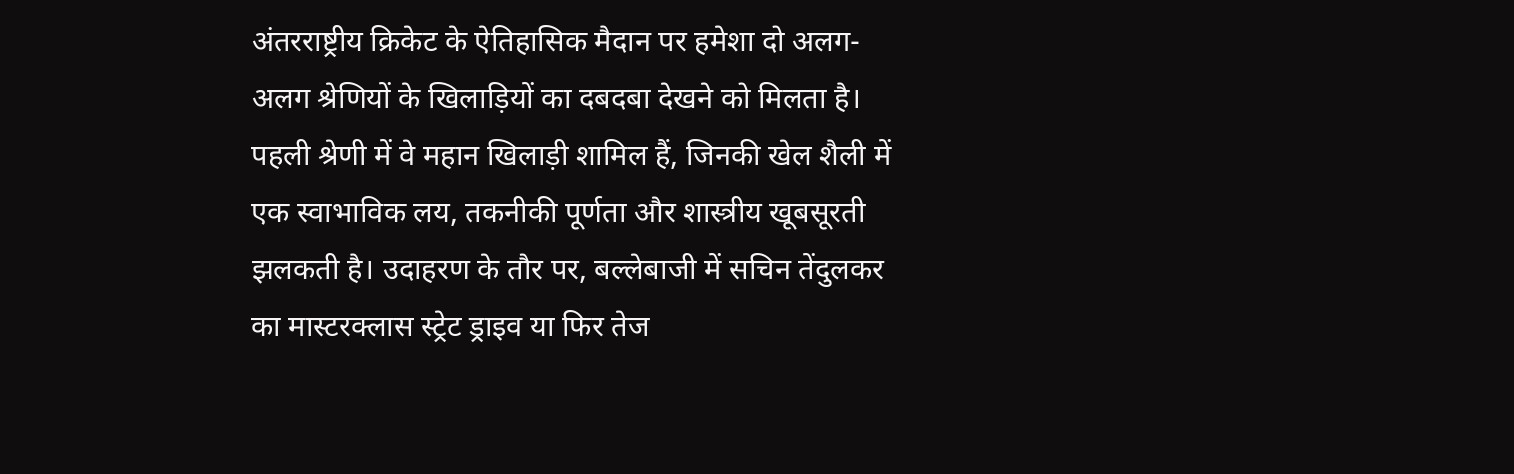अंतरराष्ट्रीय क्रिकेट के ऐतिहासिक मैदान पर हमेशा दो अलग-अलग श्रेणियों के खिलाड़ियों का दबदबा देखने को मिलता है। पहली श्रेणी में वे महान खिलाड़ी शामिल हैं, जिनकी खेल शैली में एक स्वाभाविक लय, तकनीकी पूर्णता और शास्त्रीय खूबसूरती झलकती है। उदाहरण के तौर पर, बल्लेबाजी में सचिन तेंदुलकर का मास्टरक्लास स्ट्रेट ड्राइव या फिर तेज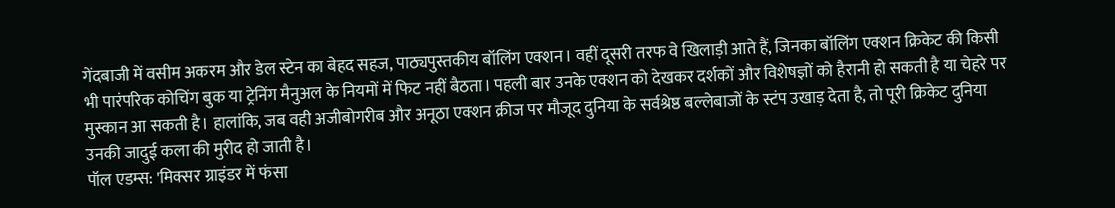गेंदबाजी में वसीम अकरम और डेल स्टेन का बेहद सहज, पाठ्यपुस्तकीय बॉलिंग एक्शन। वहीं दूसरी तरफ वे खिलाड़ी आते हैं, जिनका बॉलिंग एक्शन क्रिकेट की किसी भी पारंपरिक कोचिंग बुक या ट्रेनिंग मैनुअल के नियमों में फिट नहीं बैठता। पहली बार उनके एक्शन को देखकर दर्शकों और विशेषज्ञों को हैरानी हो सकती है या चेहरे पर मुस्कान आ सकती है। हालांकि, जब वही अजीबोगरीब और अनूठा एक्शन क्रीज पर मौजूद दुनिया के सर्वश्रेष्ठ बल्लेबाजों के स्टंप उखाड़ देता है, तो पूरी क्रिकेट दुनिया उनकी जादुई कला की मुरीद हो जाती है।
पॉल एडम्स: 'मिक्सर ग्राइंडर में फंसा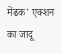मेंढक' एक्शन का जादू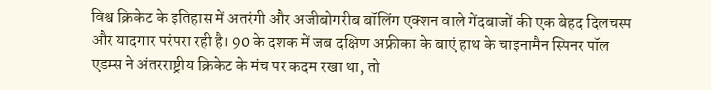विश्व क्रिकेट के इतिहास में अतरंगी और अजीबोगरीब बॉलिंग एक्शन वाले गेंदबाजों की एक बेहद दिलचस्प और यादगार परंपरा रही है। 90 के दशक में जब दक्षिण अफ्रीका के बाएं हाथ के चाइनामैन स्पिनर पॉल एडम्स ने अंतरराष्ट्रीय क्रिकेट के मंच पर कदम रखा था, तो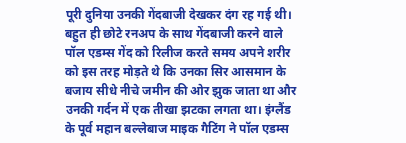पूरी दुनिया उनकी गेंदबाजी देखकर दंग रह गई थी। बहुत ही छोटे रनअप के साथ गेंदबाजी करने वाले पॉल एडम्स गेंद को रिलीज करते समय अपने शरीर को इस तरह मोड़ते थे कि उनका सिर आसमान के बजाय सीधे नीचे जमीन की ओर झुक जाता था और उनकी गर्दन में एक तीखा झटका लगता था। इंग्लैंड के पूर्व महान बल्लेबाज माइक गैटिंग ने पॉल एडम्स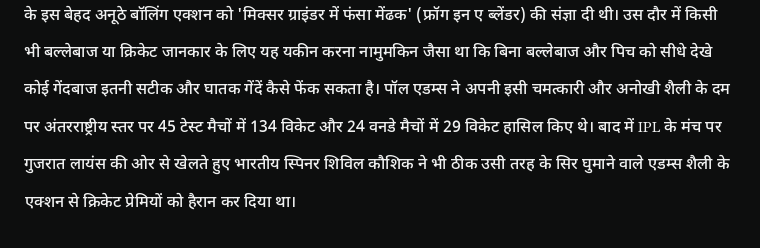के इस बेहद अनूठे बॉलिंग एक्शन को 'मिक्सर ग्राइंडर में फंसा मेंढक' (फ्रॉग इन ए ब्लेंडर) की संज्ञा दी थी। उस दौर में किसी भी बल्लेबाज या क्रिकेट जानकार के लिए यह यकीन करना नामुमकिन जैसा था कि बिना बल्लेबाज और पिच को सीधे देखे कोई गेंदबाज इतनी सटीक और घातक गेंदें कैसे फेंक सकता है। पॉल एडम्स ने अपनी इसी चमत्कारी और अनोखी शैली के दम पर अंतरराष्ट्रीय स्तर पर 45 टेस्ट मैचों में 134 विकेट और 24 वनडे मैचों में 29 विकेट हासिल किए थे। बाद में IPL के मंच पर गुजरात लायंस की ओर से खेलते हुए भारतीय स्पिनर शिविल कौशिक ने भी ठीक उसी तरह के सिर घुमाने वाले एडम्स शैली के एक्शन से क्रिकेट प्रेमियों को हैरान कर दिया था।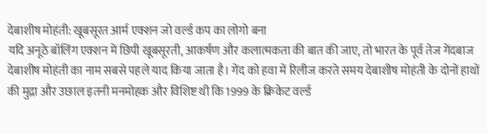देबाशीष मोहंती: खूबसूरत आर्म एक्शन जो वर्ल्ड कप का लोगो बना
यदि अनूठे बॉलिंग एक्शन में छिपी खूबसूरती, आकर्षण और कलात्मकता की बात की जाए, तो भारत के पूर्व तेज गेंदबाज देबाशीष मोहंती का नाम सबसे पहले याद किया जाता है। गेंद को हवा में रिलीज करते समय देबाशीष मोहंती के दोनों हाथों की मुद्रा और उछाल इतनी मनमोहक और विशिष्ट थी कि 1999 के क्रिकेट वर्ल्ड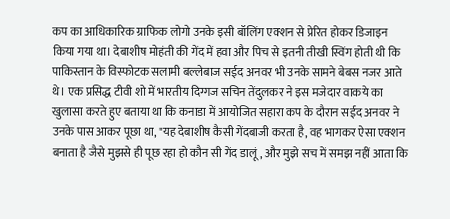कप का आधिकारिक ग्राफिक लोगो उनके इसी बॉलिंग एक्शन से प्रेरित होकर डिजाइन किया गया था। देबाशीष मोहंती की गेंद में हवा और पिच से इतनी तीखी स्विंग होती थी कि पाकिस्तान के विस्फोटक सलामी बल्लेबाज सईद अनवर भी उनके सामने बेबस नजर आते थे। एक प्रसिद्ध टीवी शो में भारतीय दिग्गज सचिन तेंदुलकर ने इस मजेदार वाकये का खुलासा करते हुए बताया था कि कनाडा में आयोजित सहारा कप के दौरान सईद अनवर ने उनके पास आकर पूछा था, "यह देबाशीष कैसी गेंदबाजी करता है, वह भागकर ऐसा एक्शन बनाता है जैसे मुझसे ही पूछ रहा हो कौन सी गेंद डालूं, और मुझे सच में समझ नहीं आता कि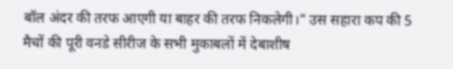बॉल अंदर की तरफ आएगी या बाहर की तरफ निकलेगी।" उस सहारा कप की 5 मैचों की पूरी वनडे सीरीज के सभी मुकाबलों में देबाशीष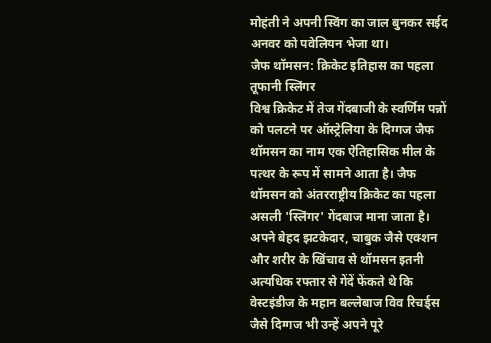मोहंती ने अपनी स्विंग का जाल बुनकर सईद अनवर को पवेलियन भेजा था।
जैफ थॉमसन: क्रिकेट इतिहास का पहला तूफानी स्लिंगर
विश्व क्रिकेट में तेज गेंदबाजी के स्वर्णिम पन्नों को पलटने पर ऑस्ट्रेलिया के दिग्गज जैफ थॉमसन का नाम एक ऐतिहासिक मील के पत्थर के रूप में सामने आता है। जैफ थॉमसन को अंतरराष्ट्रीय क्रिकेट का पहला असली 'स्लिंगर' गेंदबाज माना जाता है। अपने बेहद झटकेदार, चाबुक जैसे एक्शन और शरीर के खिंचाव से थॉमसन इतनी अत्यधिक रफ्तार से गेंदें फेंकते थे कि वेस्टइंडीज के महान बल्लेबाज विव रिचर्ड्स जैसे दिग्गज भी उन्हें अपने पूरे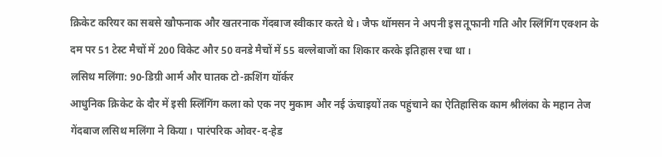क्रिकेट करियर का सबसे खौफनाक और खतरनाक गेंदबाज स्वीकार करते थे। जैफ थॉमसन ने अपनी इस तूफानी गति और स्लिंगिंग एक्शन के दम पर 51 टेस्ट मैचों में 200 विकेट और 50 वनडे मैचों में 55 बल्लेबाजों का शिकार करके इतिहास रचा था।
लसिथ मलिंगा: 90-डिग्री आर्म और घातक टो-क्रशिंग यॉर्कर
आधुनिक क्रिकेट के दौर में इसी स्लिंगिंग कला को एक नए मुकाम और नई ऊंचाइयों तक पहुंचाने का ऐतिहासिक काम श्रीलंका के महान तेज गेंदबाज लसिथ मलिंगा ने किया। पारंपरिक ओवर-द-हेड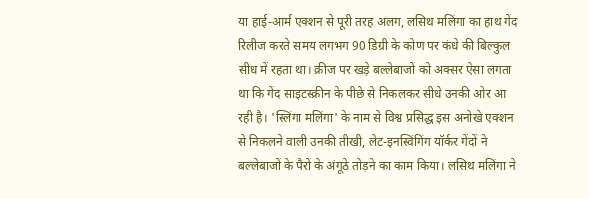या हाई-आर्म एक्शन से पूरी तरह अलग, लसिथ मलिंगा का हाथ गेंद रिलीज करते समय लगभग 90 डिग्री के कोण पर कंधे की बिल्कुल सीध में रहता था। क्रीज पर खड़े बल्लेबाजों को अक्सर ऐसा लगता था कि गेंद साइटस्क्रीन के पीछे से निकलकर सीधे उनकी ओर आ रही है। 'स्लिंगा मलिंगा' के नाम से विश्व प्रसिद्ध इस अनोखे एक्शन से निकलने वाली उनकी तीखी, लेट-इनस्विंगिंग यॉर्कर गेंदों ने बल्लेबाजों के पैरों के अंगूठे तोड़ने का काम किया। लसिथ मलिंगा ने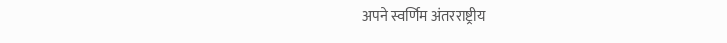अपने स्वर्णिम अंतरराष्ट्रीय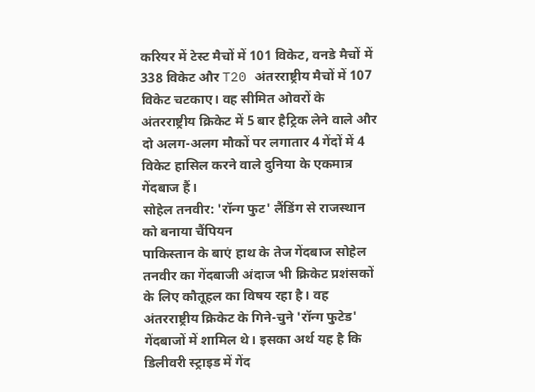करियर में टेस्ट मैचों में 101 विकेट, वनडे मैचों में 338 विकेट और T20 अंतरराष्ट्रीय मैचों में 107 विकेट चटकाए। वह सीमित ओवरों के अंतरराष्ट्रीय क्रिकेट में 5 बार हैट्रिक लेने वाले और दो अलग-अलग मौकों पर लगातार 4 गेंदों में 4 विकेट हासिल करने वाले दुनिया के एकमात्र गेंदबाज हैं।
सोहेल तनवीर: 'रॉन्ग फुट' लैंडिंग से राजस्थान को बनाया चैंपियन
पाकिस्तान के बाएं हाथ के तेज गेंदबाज सोहेल तनवीर का गेंदबाजी अंदाज भी क्रिकेट प्रशंसकों के लिए कौतूहल का विषय रहा है। वह अंतरराष्ट्रीय क्रिकेट के गिने-चुने 'रॉन्ग फुटेड' गेंदबाजों में शामिल थे। इसका अर्थ यह है कि डिलीवरी स्ट्राइड में गेंद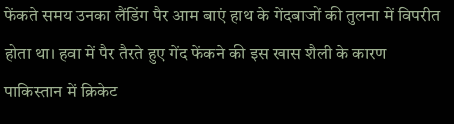फेंकते समय उनका लैंडिंग पैर आम बाएं हाथ के गेंदबाजों की तुलना में विपरीत होता था। हवा में पैर तैरते हुए गेंद फेंकने की इस खास शैली के कारण पाकिस्तान में क्रिकेट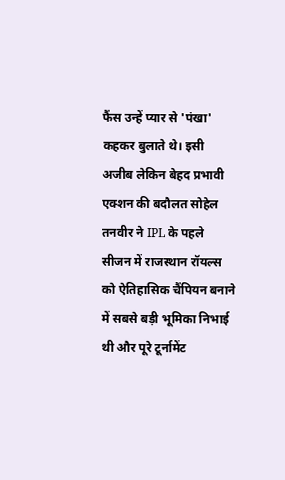फैंस उन्हें प्यार से 'पंखा' कहकर बुलाते थे। इसी अजीब लेकिन बेहद प्रभावी एक्शन की बदौलत सोहेल तनवीर ने IPL के पहले सीजन में राजस्थान रॉयल्स को ऐतिहासिक चैंपियन बनाने में सबसे बड़ी भूमिका निभाई थी और पूरे टूर्नामेंट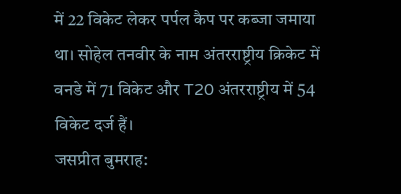में 22 विकेट लेकर पर्पल कैप पर कब्जा जमाया था। सोहेल तनवीर के नाम अंतरराष्ट्रीय क्रिकेट में वनडे में 71 विकेट और T20 अंतरराष्ट्रीय में 54 विकेट दर्ज हैं।
जसप्रीत बुमराह: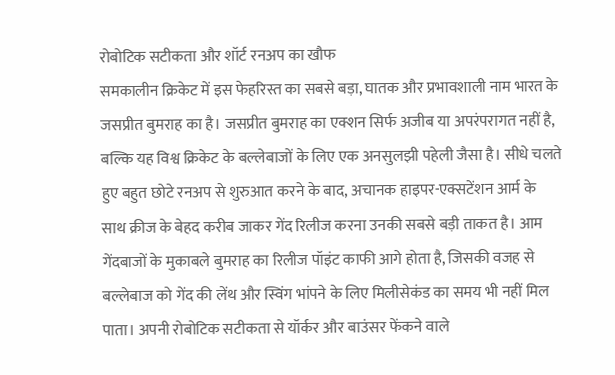रोबोटिक सटीकता और शॉर्ट रनअप का खौफ
समकालीन क्रिकेट में इस फेहरिस्त का सबसे बड़ा, घातक और प्रभावशाली नाम भारत के जसप्रीत बुमराह का है। जसप्रीत बुमराह का एक्शन सिर्फ अजीब या अपरंपरागत नहीं है, बल्कि यह विश्व क्रिकेट के बल्लेबाजों के लिए एक अनसुलझी पहेली जैसा है। सीधे चलते हुए बहुत छोटे रनअप से शुरुआत करने के बाद, अचानक हाइपर-एक्सटेंशन आर्म के साथ क्रीज के बेहद करीब जाकर गेंद रिलीज करना उनकी सबसे बड़ी ताकत है। आम गेंदबाजों के मुकाबले बुमराह का रिलीज पॉइंट काफी आगे होता है, जिसकी वजह से बल्लेबाज को गेंद की लेंथ और स्विंग भांपने के लिए मिलीसेकंड का समय भी नहीं मिल पाता। अपनी रोबोटिक सटीकता से यॉर्कर और बाउंसर फेंकने वाले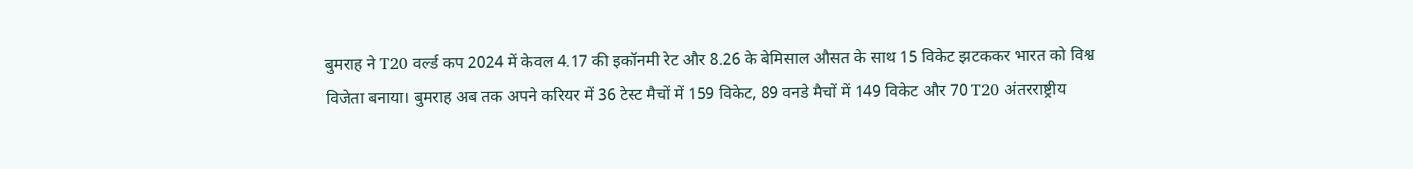बुमराह ने T20 वर्ल्ड कप 2024 में केवल 4.17 की इकॉनमी रेट और 8.26 के बेमिसाल औसत के साथ 15 विकेट झटककर भारत को विश्व विजेता बनाया। बुमराह अब तक अपने करियर में 36 टेस्ट मैचों में 159 विकेट, 89 वनडे मैचों में 149 विकेट और 70 T20 अंतरराष्ट्रीय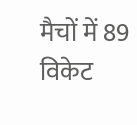मैचों में 89 विकेट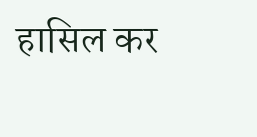हासिल कर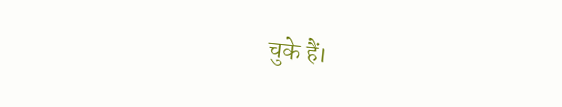चुके हैं।